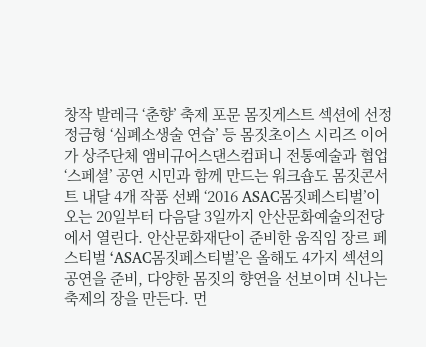창작 발레극 ‘춘향’ 축제 포문 몸짓게스트 섹션에 선정 정금형 ‘심폐소생술 연습’ 등 몸짓초이스 시리즈 이어가 상주단체 앰비규어스댄스컴퍼니 전통예술과 협업 ‘스페셜’ 공연 시민과 함께 만드는 워크숍도 몸짓콘서트 내달 4개 작품 선봬 ‘2016 ASAC몸짓페스티벌’이 오는 20일부터 다음달 3일까지 안산문화예술의전당에서 열린다. 안산문화재단이 준비한 움직임 장르 페스티벌 ‘ASAC몸짓페스티벌’은 올해도 4가지 섹션의 공연을 준비, 다양한 몸짓의 향연을 선보이며 신나는 축제의 장을 만든다. 먼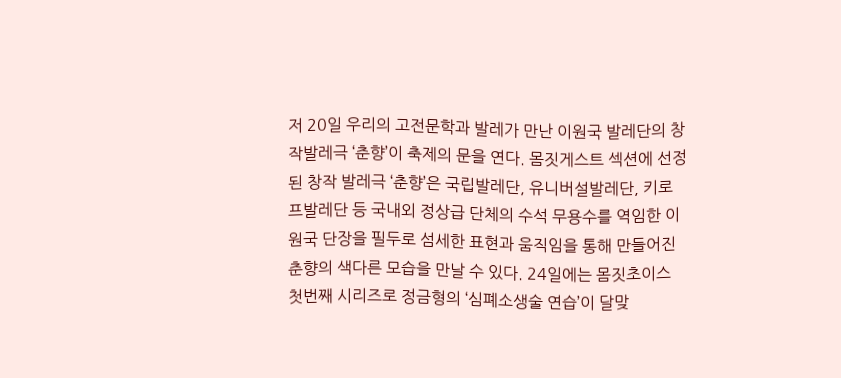저 20일 우리의 고전문학과 발레가 만난 이원국 발레단의 창작발레극 ‘춘향’이 축제의 문을 연다. 몸짓게스트 섹션에 선정된 창작 발레극 ‘춘향’은 국립발레단, 유니버설발레단, 키로프발레단 등 국내외 정상급 단체의 수석 무용수를 역임한 이원국 단장을 필두로 섬세한 표현과 움직임을 통해 만들어진 춘향의 색다른 모습을 만날 수 있다. 24일에는 몸짓초이스 첫번째 시리즈로 정금형의 ‘심폐소생술 연습’이 달맞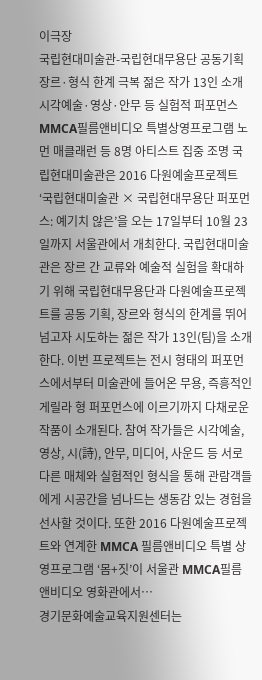이극장
국립현대미술관-국립현대무용단 공동기획 장르·형식 한계 극복 젊은 작가 13인 소개 시각예술·영상·안무 등 실험적 퍼포먼스 MMCA필름앤비디오 특별상영프로그램 노먼 매클래런 등 8명 아티스트 집중 조명 국립현대미술관은 2016 다원예술프로젝트 ‘국립현대미술관 × 국립현대무용단 퍼포먼스: 예기치 않은’을 오는 17일부터 10월 23일까지 서울관에서 개최한다. 국립현대미술관은 장르 간 교류와 예술적 실험을 확대하기 위해 국립현대무용단과 다원예술프로젝트를 공동 기획, 장르와 형식의 한계를 뛰어넘고자 시도하는 젊은 작가 13인(팀)을 소개한다. 이번 프로젝트는 전시 형태의 퍼포먼스에서부터 미술관에 들어온 무용, 즉흥적인 게릴라 형 퍼포먼스에 이르기까지 다채로운 작품이 소개된다. 참여 작가들은 시각예술, 영상, 시(詩), 안무, 미디어, 사운드 등 서로 다른 매체와 실험적인 형식을 통해 관람객들에게 시공간을 넘나드는 생동감 있는 경험을 선사할 것이다. 또한 2016 다원예술프로젝트와 연계한 MMCA 필름앤비디오 특별 상영프로그램 ‘몸+짓’이 서울관 MMCA필름앤비디오 영화관에서…
경기문화예술교육지원센터는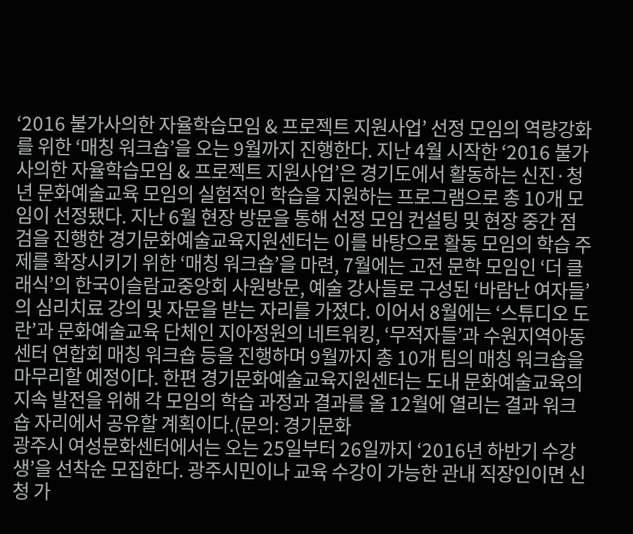‘2016 불가사의한 자율학습모임 & 프로젝트 지원사업’ 선정 모임의 역량강화를 위한 ‘매칭 워크숍’을 오는 9월까지 진행한다. 지난 4월 시작한 ‘2016 불가사의한 자율학습모임 & 프로젝트 지원사업’은 경기도에서 활동하는 신진·청년 문화예술교육 모임의 실험적인 학습을 지원하는 프로그램으로 총 10개 모임이 선정됐다. 지난 6월 현장 방문을 통해 선정 모임 컨설팅 및 현장 중간 점검을 진행한 경기문화예술교육지원센터는 이를 바탕으로 활동 모임의 학습 주제를 확장시키기 위한 ‘매칭 워크숍’을 마련, 7월에는 고전 문학 모임인 ‘더 클래식’의 한국이슬람교중앙회 사원방문, 예술 강사들로 구성된 ‘바람난 여자들’의 심리치료 강의 및 자문을 받는 자리를 가졌다. 이어서 8월에는 ‘스튜디오 도란’과 문화예술교육 단체인 지아정원의 네트워킹, ‘무적자들’과 수원지역아동센터 연합회 매칭 워크숍 등을 진행하며 9월까지 총 10개 팀의 매칭 워크숍을 마무리할 예정이다. 한편 경기문화예술교육지원센터는 도내 문화예술교육의 지속 발전을 위해 각 모임의 학습 과정과 결과를 올 12월에 열리는 결과 워크숍 자리에서 공유할 계획이다.(문의: 경기문화
광주시 여성문화센터에서는 오는 25일부터 26일까지 ‘2016년 하반기 수강생’을 선착순 모집한다. 광주시민이나 교육 수강이 가능한 관내 직장인이면 신청 가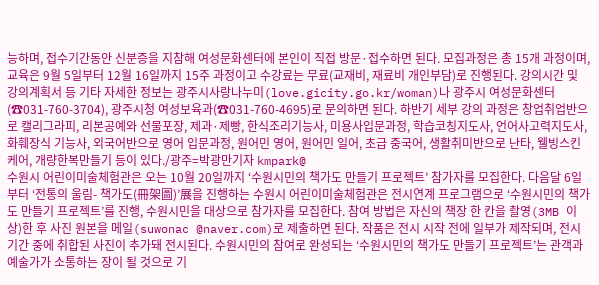능하며, 접수기간동안 신분증을 지참해 여성문화센터에 본인이 직접 방문·접수하면 된다. 모집과정은 총 15개 과정이며, 교육은 9월 5일부터 12월 16일까지 15주 과정이고 수강료는 무료(교재비, 재료비 개인부담)로 진행된다. 강의시간 및 강의계획서 등 기타 자세한 정보는 광주시사랑나누미(love.gicity.go.kr/woman)나 광주시 여성문화센터(☎031-760-3704), 광주시청 여성보육과(☎031-760-4695)로 문의하면 된다. 하반기 세부 강의 과정은 창업취업반으로 캘리그라피, 리본공예와 선물포장, 제과·제빵, 한식조리기능사, 미용사입문과정, 학습코칭지도사, 언어사고력지도사, 화훼장식 기능사, 외국어반으로 영어 입문과정, 원어민 영어, 원어민 일어, 초급 중국어, 생활취미반으로 난타, 웰빙스킨케어, 개량한복만들기 등이 있다./광주=박광만기자 kmpark@
수원시 어린이미술체험관은 오는 10월 20일까지 ‘수원시민의 책가도 만들기 프로젝트’ 참가자를 모집한다. 다음달 6일부터 ‘전통의 울림- 책가도(冊架圖)’展을 진행하는 수원시 어린이미술체험관은 전시연계 프로그램으로 ‘수원시민의 책가도 만들기 프로젝트’를 진행, 수원시민을 대상으로 참가자를 모집한다. 참여 방법은 자신의 책장 한 칸을 촬영(3MB 이상)한 후 사진 원본을 메일(suwonac @naver.com)로 제출하면 된다. 작품은 전시 시작 전에 일부가 제작되며, 전시기간 중에 취합된 사진이 추가돼 전시된다. 수원시민의 참여로 완성되는 ‘수원시민의 책가도 만들기 프로젝트’는 관객과 예술가가 소통하는 장이 될 것으로 기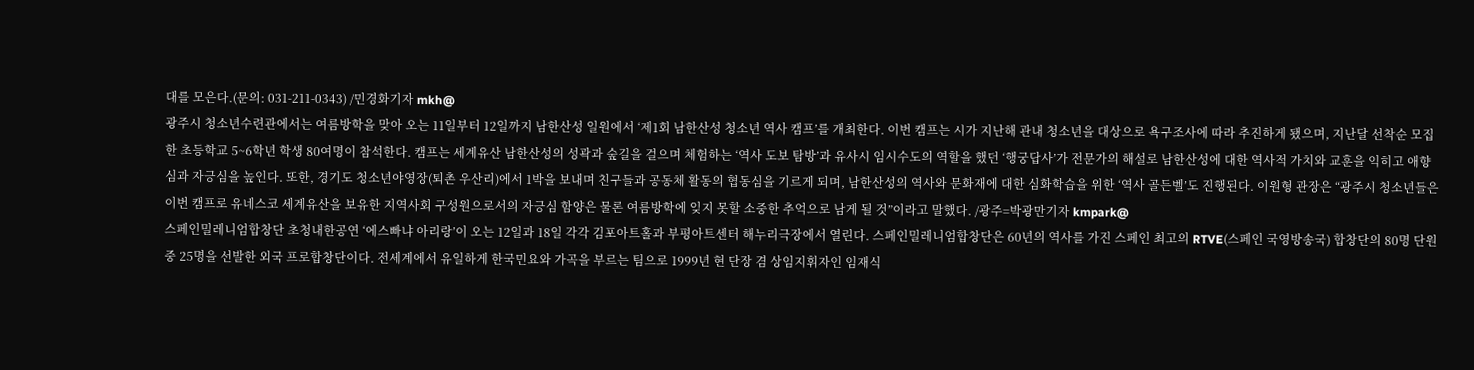대를 모은다.(문의: 031-211-0343) /민경화기자 mkh@
광주시 청소년수련관에서는 여름방학을 맞아 오는 11일부터 12일까지 남한산성 일원에서 ‘제1회 남한산성 청소년 역사 캠프’를 개최한다. 이번 캠프는 시가 지난해 관내 청소년을 대상으로 욕구조사에 따라 추진하게 됐으며, 지난달 선착순 모집한 초등학교 5~6학년 학생 80여명이 참석한다. 캠프는 세계유산 남한산성의 성곽과 숲길을 걸으며 체험하는 ‘역사 도보 탐방’과 유사시 임시수도의 역할을 했던 ‘행궁답사’가 전문가의 해설로 남한산성에 대한 역사적 가치와 교훈을 익히고 애향심과 자긍심을 높인다. 또한, 경기도 청소년야영장(퇴촌 우산리)에서 1박을 보내며 친구들과 공동체 활동의 협동심을 기르게 되며, 남한산성의 역사와 문화재에 대한 심화학습을 위한 ‘역사 골든벨’도 진행된다. 이원형 관장은 “광주시 청소년들은 이번 캠프로 유네스코 세계유산을 보유한 지역사회 구성원으로서의 자긍심 함양은 물론 여름방학에 잊지 못할 소중한 추억으로 남게 될 것”이라고 말했다. /광주=박광만기자 kmpark@
스페인밀레니엄합창단 초청내한공연 ‘에스빠냐 아리랑’이 오는 12일과 18일 각각 김포아트홀과 부평아트센터 해누리극장에서 열린다. 스페인밀레니엄합창단은 60년의 역사를 가진 스페인 최고의 RTVE(스페인 국영방송국) 합창단의 80명 단원 중 25명을 선발한 외국 프로합창단이다. 전세계에서 유일하게 한국민요와 가곡을 부르는 팀으로 1999년 현 단장 겸 상임지휘자인 임재식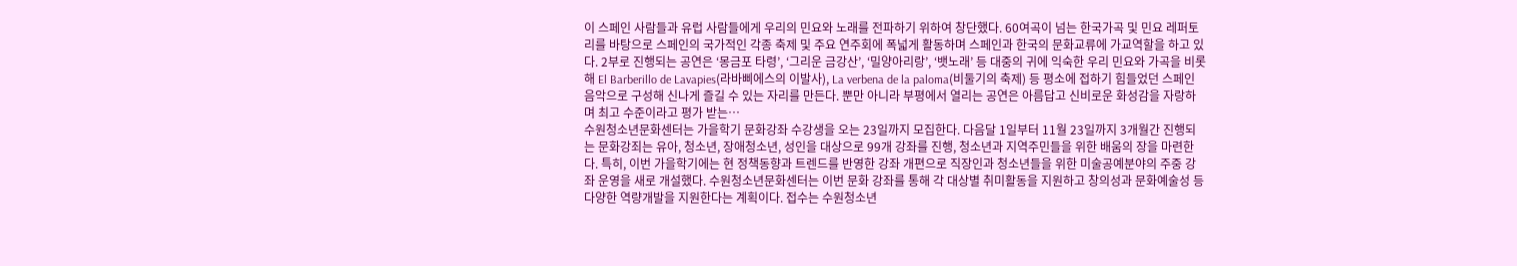이 스페인 사람들과 유럽 사람들에게 우리의 민요와 노래를 전파하기 위하여 창단했다. 60여곡이 넘는 한국가곡 및 민요 레퍼토리를 바탕으로 스페인의 국가적인 각종 축제 및 주요 연주회에 폭넓게 활동하며 스페인과 한국의 문화교류에 가교역할을 하고 있다. 2부로 진행되는 공연은 ‘몽금포 타령’, ‘그리운 금강산’, ‘밀양아리랑’, ‘뱃노래’ 등 대중의 귀에 익숙한 우리 민요와 가곡을 비롯해 El Barberillo de Lavapies(라바삐에스의 이발사), La verbena de la paloma(비둘기의 축제) 등 평소에 접하기 힘들었던 스페인 음악으로 구성해 신나게 즐길 수 있는 자리를 만든다. 뿐만 아니라 부평에서 열리는 공연은 아름답고 신비로운 화성감을 자랑하며 최고 수준이라고 평가 받는…
수원청소년문화센터는 가을학기 문화강좌 수강생을 오는 23일까지 모집한다. 다음달 1일부터 11월 23일까지 3개월간 진행되는 문화강죄는 유아, 청소년, 장애청소년, 성인을 대상으로 99개 강좌를 진행, 청소년과 지역주민들을 위한 배움의 장을 마련한다. 특히, 이번 가을학기에는 현 정책동향과 트렌드를 반영한 강좌 개편으로 직장인과 청소년들을 위한 미술공예분야의 주중 강좌 운영을 새로 개설했다. 수원청소년문화센터는 이번 문화 강좌를 통해 각 대상별 취미활동을 지원하고 창의성과 문화예술성 등 다양한 역량개발을 지원한다는 계획이다. 접수는 수원청소년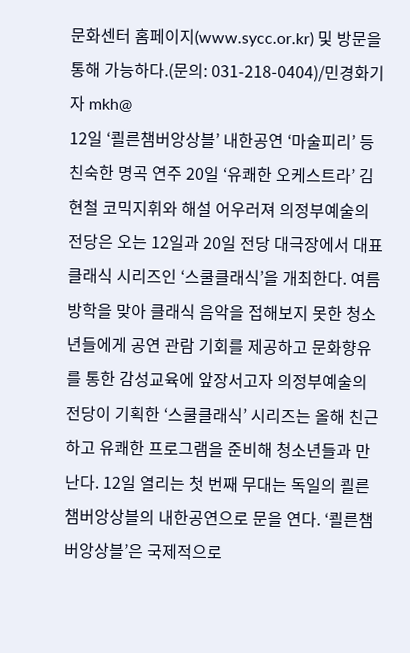문화센터 홈페이지(www.sycc.or.kr) 및 방문을 통해 가능하다.(문의: 031-218-0404)/민경화기자 mkh@
12일 ‘쾰른챔버앙상블’ 내한공연 ‘마술피리’ 등 친숙한 명곡 연주 20일 ‘유쾌한 오케스트라’ 김현철 코믹지휘와 해설 어우러져 의정부예술의전당은 오는 12일과 20일 전당 대극장에서 대표 클래식 시리즈인 ‘스쿨클래식’을 개최한다. 여름방학을 맞아 클래식 음악을 접해보지 못한 청소년들에게 공연 관람 기회를 제공하고 문화향유를 통한 감성교육에 앞장서고자 의정부예술의전당이 기획한 ‘스쿨클래식’ 시리즈는 올해 친근하고 유쾌한 프로그램을 준비해 청소년들과 만난다. 12일 열리는 첫 번째 무대는 독일의 쾰른챔버앙상블의 내한공연으로 문을 연다. ‘쾰른챔버앙상블’은 국제적으로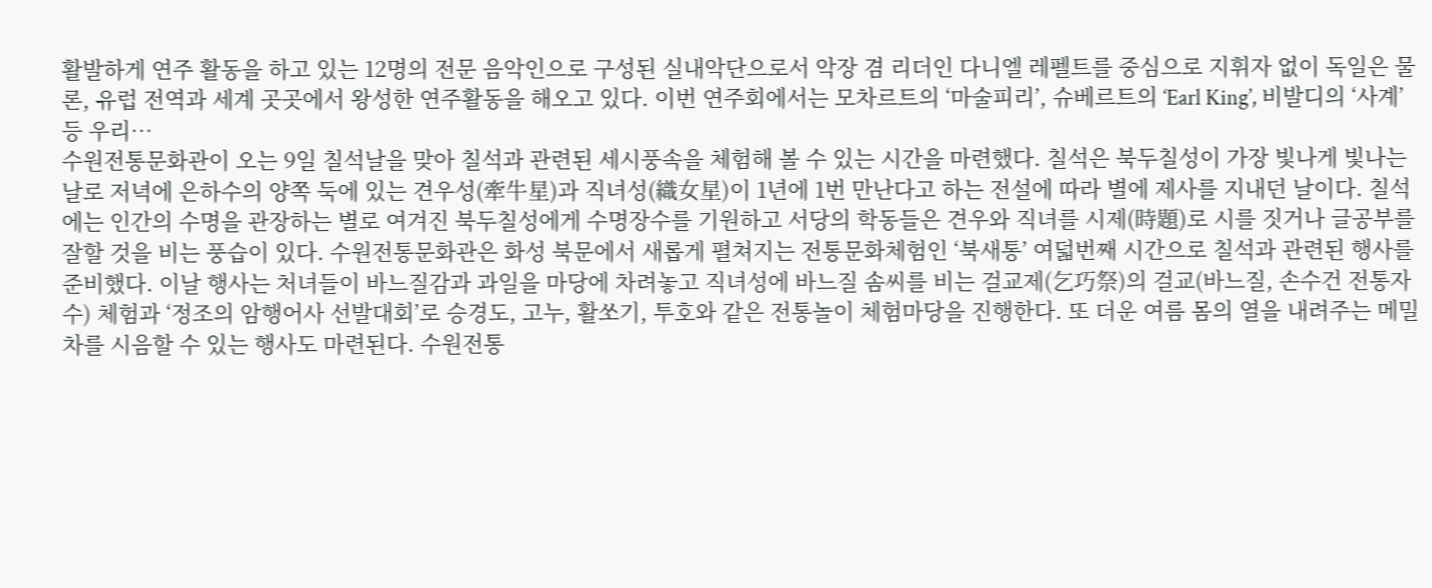활발하게 연주 활동을 하고 있는 12명의 전문 음악인으로 구성된 실내악단으로서 악장 겸 리더인 다니엘 레펠트를 중심으로 지휘자 없이 독일은 물론, 유럽 전역과 세계 곳곳에서 왕성한 연주활동을 해오고 있다. 이번 연주회에서는 모차르트의 ‘마술피리’, 슈베르트의 ‘Earl King’, 비발디의 ‘사계’ 등 우리…
수원전통문화관이 오는 9일 칠석날을 맞아 칠석과 관련된 세시풍속을 체험해 볼 수 있는 시간을 마련했다. 칠석은 북두칠성이 가장 빛나게 빛나는 날로 저녁에 은하수의 양쪽 둑에 있는 견우성(牽牛星)과 직녀성(織女星)이 1년에 1번 만난다고 하는 전설에 따라 별에 제사를 지내던 날이다. 칠석에는 인간의 수명을 관장하는 별로 여겨진 북두칠성에게 수명장수를 기원하고 서당의 학동들은 견우와 직녀를 시제(時題)로 시를 짓거나 글공부를 잘할 것을 비는 풍습이 있다. 수원전통문화관은 화성 북문에서 새롭게 펼쳐지는 전통문화체험인 ‘북새통’ 여덟번째 시간으로 칠석과 관련된 행사를 준비했다. 이날 행사는 처녀들이 바느질감과 과일을 마당에 차려놓고 직녀성에 바느질 솜씨를 비는 걸교제(乞巧祭)의 걸교(바느질, 손수건 전통자수) 체험과 ‘정조의 암행어사 선발대회’로 승경도, 고누, 활쏘기, 투호와 같은 전통놀이 체험마당을 진행한다. 또 더운 여름 몸의 열을 내려주는 메밀차를 시음할 수 있는 행사도 마련된다. 수원전통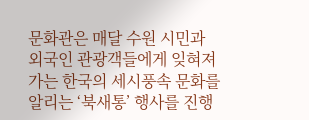문화관은 매달 수원 시민과 외국인 관광객들에게 잊혀져가는 한국의 세시풍속 문화를 알리는 ‘북새통’ 행사를 진행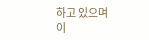하고 있으며 이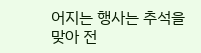어지는 행사는 추석을 맞아 전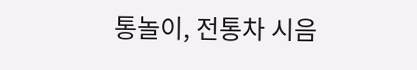통놀이, 전통차 시음